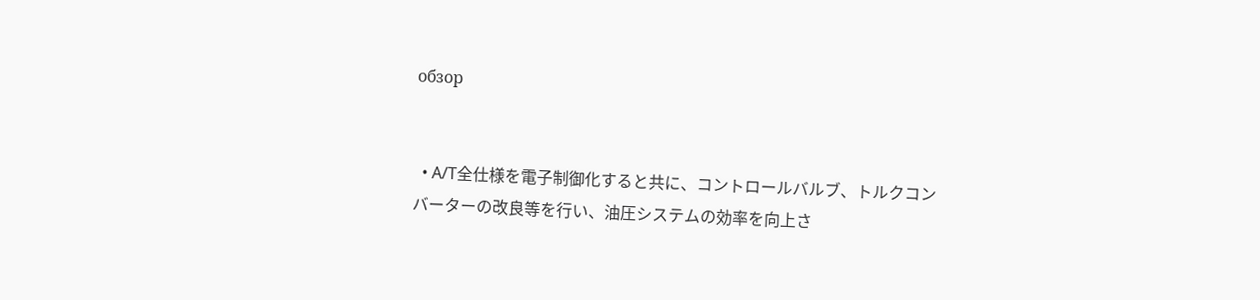обзор


  • A/T全仕様を電子制御化すると共に、コントロールバルブ、トルクコンバーターの改良等を行い、油圧システムの効率を向上さ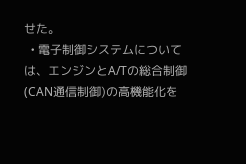せた。
  • 電子制御システムについては、エンジンとA/Tの総合制御(CAN通信制御)の高機能化を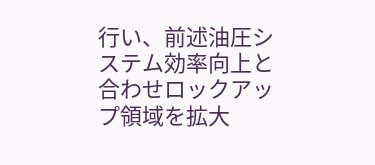行い、前述油圧システム効率向上と合わせロックアップ領域を拡大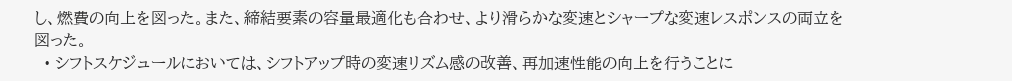し、燃費の向上を図った。また、締結要素の容量最適化も合わせ、より滑らかな変速とシャープな変速レスポンスの両立を図った。
  • シフトスケジュールにおいては、シフトアップ時の変速リズム感の改善、再加速性能の向上を行うことに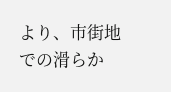より、市街地での滑らか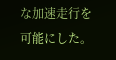な加速走行を可能にした。